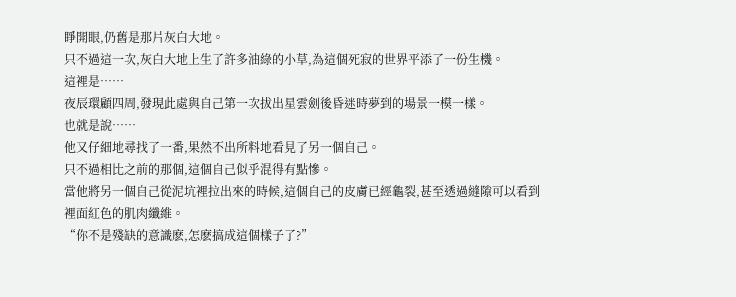睜開眼,仍舊是那片灰白大地。
只不過這一次,灰白大地上生了許多油綠的小草,為這個死寂的世界平添了一份生機。
這裡是……
夜辰環顧四周,發現此處與自己第一次拔出星雲劍後昏迷時夢到的場景一模一樣。
也就是說……
他又仔細地尋找了一番,果然不出所料地看見了另一個自己。
只不過相比之前的那個,這個自己似乎混得有點慘。
當他將另一個自己從泥坑裡拉出來的時候,這個自己的皮膚已經龜裂,甚至透過縫隙可以看到裡面紅色的肌肉纖維。
“你不是殘缺的意識麽,怎麽搞成這個樣子了?”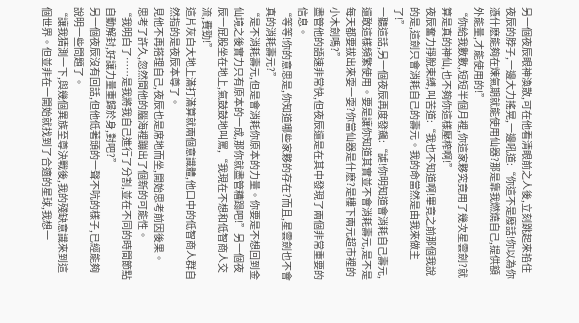另一個夜辰眼神渙散,可在他看清眼前之人後,立刻跳起來掐住夜辰的脖子,一邊大力搖晃,一邊吼道:“你這不是廢話!你以為你憑什麽能夠在煉氣期就能使用仙器?那是靠我燃燒自己,提供額外能量,才能使用的!”
“你給我數數,短短半個月裡,你這家夥究竟用了幾次星雲劍?就算是真的神仙,也不夠你這樣壓榨啊!”
夜辰奮力掙脫束縛,叫苦道:“我也不知道啊!畢竟之前那個我說的是,這劍只會消耗自己的壽元。我的命當然是由我來做主了!”
一聽這話,另一個夜辰再度發飆:“謔!你明知道會消耗自己壽元,還敢這樣頻繁使用。要是讓你知道其實並不會消耗壽元,是不是每天都要拔出來耍一耍?你當仙器是什麽?是樓下兩元超市裡的小木劍嗎?”
盡管他的語速非常快,但夜辰還是在其中發現了兩個非常重要的信息。
“等等!你的意思是,你知道哪些家夥的存在?而且,星雲劍也不會真的消耗壽元?”
“是不消耗壽元,但是會消耗你原本的力量。你要是不想回到金仙境之後實力只有原本的一成,那你就盡管糟蹋吧!”另一個夜辰一屁股坐在地上,氣鼓鼓地叫罵,“我現在不想和低智商人交流,費勁!”
這片灰白大地上滿打滿算就兩個意識體,他口中的低智商人群自然指的是夜辰本尊了。
見他不再搭理自己,夜辰也是席地而坐,開始思考前因後果。
思考了許久,忽然間他的腦海裡蹦出了個新的可能性。
“我明白了……是我將我自己進行了分割,並在不同的時間節點自動解封,好讓力量重歸於身,對吧?”
另一個夜辰沒有回話,但他低著頭的一聲不吭的樣子,已經能夠說明一些問題了。
“讓我猜測一下,與幾個異族至尊決戰後,我的殘缺意識來到這個世界。但並非在一開始就找到了合適的星球,我想一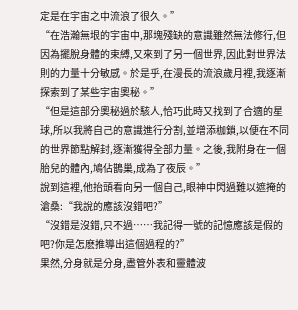定是在宇宙之中流浪了很久。”
“在浩瀚無垠的宇宙中,那塊殘缺的意識雖然無法修行,但因為擺脫身體的束縛,又來到了另一個世界,因此對世界法則的力量十分敏感。於是乎,在漫長的流浪歲月裡,我逐漸探索到了某些宇宙奧秘。”
“但是這部分奧秘過於駭人,恰巧此時又找到了合適的星球,所以我將自己的意識進行分割,並增添枷鎖,以便在不同的世界節點解封,逐漸獲得全部力量。之後,我附身在一個胎兒的體內,鳩佔鵲巢,成為了夜辰。”
說到這裡,他抬頭看向另一個自己,眼神中閃過難以遮掩的滄桑:“我說的應該沒錯吧?”
“沒錯是沒錯,只不過……我記得一號的記憶應該是假的吧?你是怎麽推導出這個過程的?”
果然,分身就是分身,盡管外表和靈體波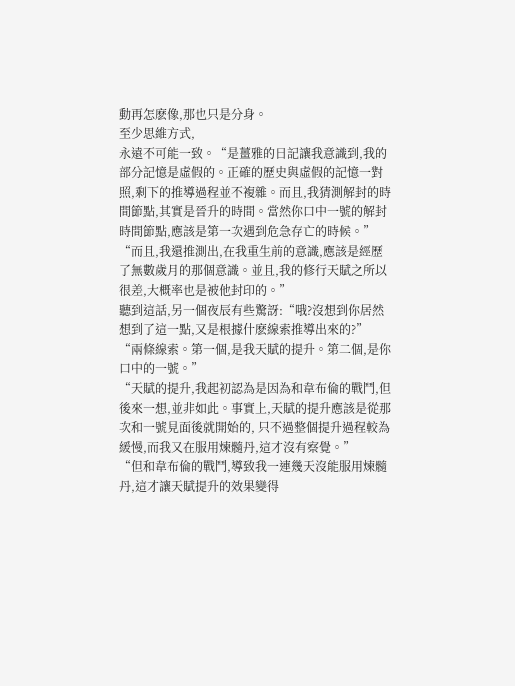動再怎麽像,那也只是分身。
至少思維方式,
永遠不可能一致。“是薑雅的日記讓我意識到,我的部分記憶是虛假的。正確的歷史與虛假的記憶一對照,剩下的推導過程並不複雜。而且,我猜測解封的時間節點,其實是晉升的時間。當然你口中一號的解封時間節點,應該是第一次遇到危急存亡的時候。”
“而且,我還推測出,在我重生前的意識,應該是經歷了無數歲月的那個意識。並且,我的修行天賦之所以很差,大概率也是被他封印的。”
聽到這話,另一個夜辰有些驚訝:“哦?沒想到你居然想到了這一點,又是根據什麽線索推導出來的?”
“兩條線索。第一個,是我天賦的提升。第二個,是你口中的一號。”
“天賦的提升,我起初認為是因為和韋布倫的戰鬥,但後來一想,並非如此。事實上,天賦的提升應該是從那次和一號見面後就開始的, 只不過整個提升過程較為緩慢,而我又在服用煉髓丹,這才沒有察覺。”
“但和韋布倫的戰鬥,導致我一連幾天沒能服用煉髓丹,這才讓天賦提升的效果變得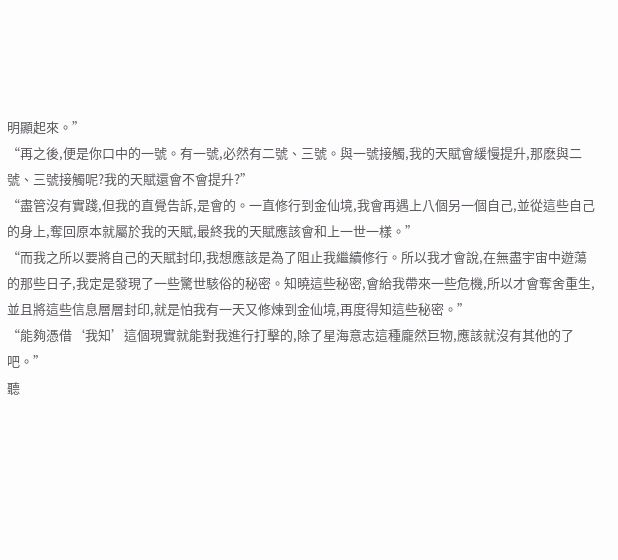明顯起來。”
“再之後,便是你口中的一號。有一號,必然有二號、三號。與一號接觸,我的天賦會緩慢提升,那麽與二號、三號接觸呢?我的天賦還會不會提升?”
“盡管沒有實踐,但我的直覺告訴,是會的。一直修行到金仙境,我會再遇上八個另一個自己,並從這些自己的身上,奪回原本就屬於我的天賦,最終我的天賦應該會和上一世一樣。”
“而我之所以要將自己的天賦封印,我想應該是為了阻止我繼續修行。所以我才會說,在無盡宇宙中遊蕩的那些日子,我定是發現了一些驚世駭俗的秘密。知曉這些秘密,會給我帶來一些危機,所以才會奪舍重生,並且將這些信息層層封印,就是怕我有一天又修煉到金仙境,再度得知這些秘密。”
“能夠憑借‘我知’這個現實就能對我進行打擊的,除了星海意志這種龐然巨物,應該就沒有其他的了吧。”
聽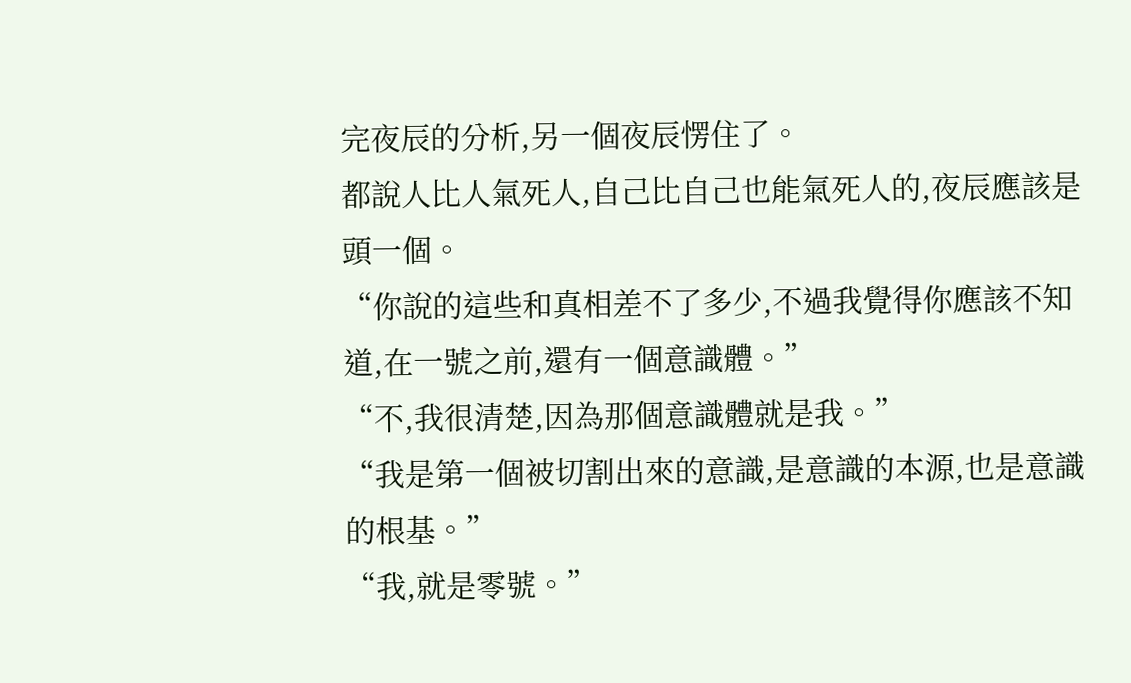完夜辰的分析,另一個夜辰愣住了。
都說人比人氣死人,自己比自己也能氣死人的,夜辰應該是頭一個。
“你說的這些和真相差不了多少,不過我覺得你應該不知道,在一號之前,還有一個意識體。”
“不,我很清楚,因為那個意識體就是我。”
“我是第一個被切割出來的意識,是意識的本源,也是意識的根基。”
“我,就是零號。”